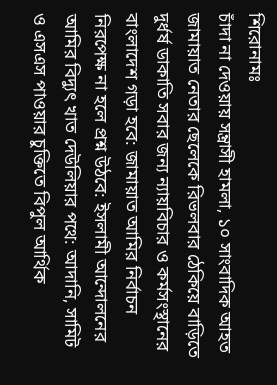শিরোনামঃ
চাঁদা না দেওয়ায় সন্ত্রাসী হামলা, ১০ সাংবাদিক আহত জামায়াত নেতার ছেলেকে রিভলবার ঠেকিয়ে বাড়িতে দুর্ধর্ষ ডাকাতি সবার জন্য ন্যায়বিচার ও কর্মসংস্থানের বাংলাদেশ গড়া হবে: জামায়াত আমির নির্বাচন নিরপেক্ষ না হলে প্রশ্ন উঠবে: ইসলামী আন্দোলনের আমির বিদ্যুৎ খাত দেউলিয়ার পথে: আদানি, সামিট ও এসএস পাওয়ার চুক্তিতে বিপুল আর্থিক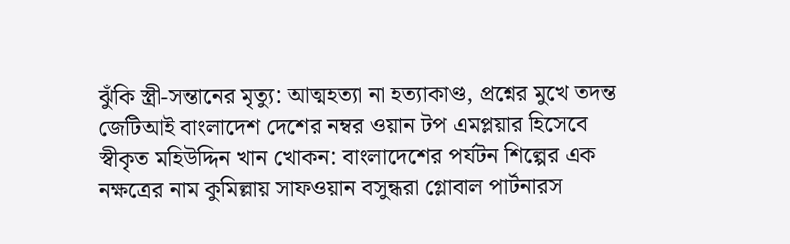ঝুঁকি স্ত্রী-সন্তানের মৃত্যু: আত্মহত্যা না হত্যাকাণ্ড, প্রশ্নের মুখে তদন্ত জেটিআই বাংলাদেশ দেশের নম্বর ওয়ান টপ এমপ্লয়ার হিসেবে স্বীকৃত মহিউদ্দিন খান খোকন: বাংলাদেশের পর্যটন শিল্পের এক নক্ষত্রের নাম কুমিল্লায় সাফওয়ান বসুন্ধরা গ্লোবাল পার্টনারস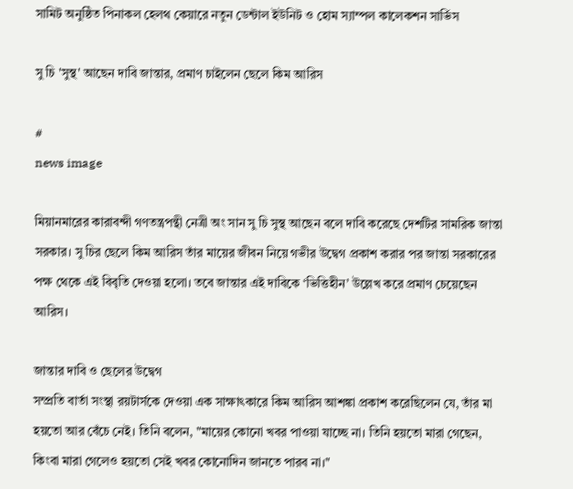সামিট অনুষ্ঠিত পিনাকল হেলথ কেয়ারে নতুন ডেন্টাল ইউনিট ও হোম স্যাম্পল কালেকশন সার্ভিস

সু চি 'সুস্থ' আছেন দাবি জান্তার, প্রমাণ চাইলেন ছেলে কিম আরিস

#
news image

মিয়ানমারের কারাবন্দী গণতন্ত্রপন্থী নেত্রী অং সান সু চি সুস্থ আছেন বলে দাবি করেছে দেশটির সামরিক জান্তা সরকার। সু চির ছেলে কিম আরিস তাঁর মায়ের জীবন নিয়ে গভীর উদ্বেগ প্রকাশ করার পর জান্তা সরকারের পক্ষ থেকে এই বিবৃতি দেওয়া হলো। তবে জান্তার এই দাবিকে ‘ভিত্তিহীন’ উল্লেখ করে প্রমাণ চেয়েছেন আরিস।

জান্তার দাবি ও ছেলের উদ্বেগ
সম্প্রতি বার্তা সংস্থা রয়টার্সকে দেওয়া এক সাক্ষাৎকারে কিম আরিস আশঙ্কা প্রকাশ করেছিলেন যে, তাঁর মা হয়তো আর বেঁচে নেই। তিনি বলেন, "মায়ের কোনো খবর পাওয়া যাচ্ছে না। তিনি হয়তো মারা গেছেন, কিংবা মারা গেলেও হয়তো সেই খবর কোনোদিন জানতে পারব না।"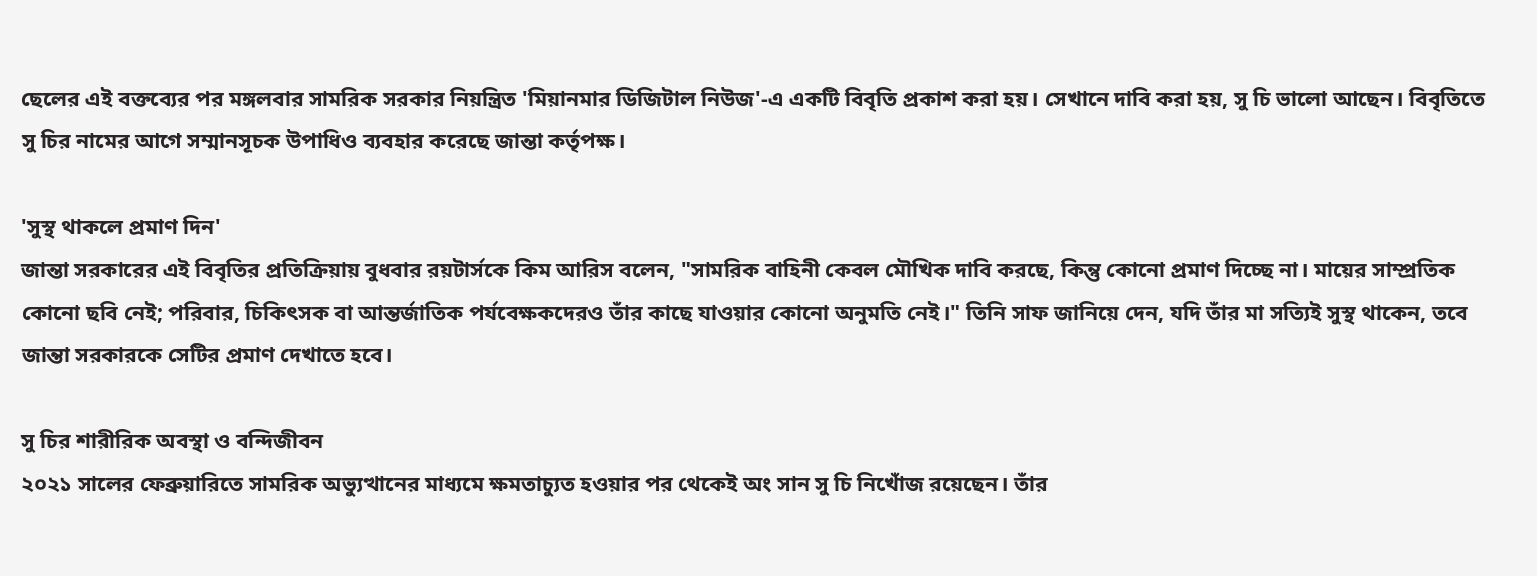ছেলের এই বক্তব্যের পর মঙ্গলবার সামরিক সরকার নিয়ন্ত্রিত 'মিয়ানমার ডিজিটাল নিউজ'-এ একটি বিবৃতি প্রকাশ করা হয়। সেখানে দাবি করা হয়, সু চি ভালো আছেন। বিবৃতিতে সু চির নামের আগে সম্মানসূচক উপাধিও ব্যবহার করেছে জান্তা কর্তৃপক্ষ।

'সুস্থ থাকলে প্রমাণ দিন'
জান্তা সরকারের এই বিবৃতির প্রতিক্রিয়ায় বুধবার রয়টার্সকে কিম আরিস বলেন, "সামরিক বাহিনী কেবল মৌখিক দাবি করছে, কিন্তু কোনো প্রমাণ দিচ্ছে না। মায়ের সাম্প্রতিক কোনো ছবি নেই; পরিবার, চিকিৎসক বা আন্তর্জাতিক পর্যবেক্ষকদেরও তাঁর কাছে যাওয়ার কোনো অনুমতি নেই।" তিনি সাফ জানিয়ে দেন, যদি তাঁর মা সত্যিই সুস্থ থাকেন, তবে জান্তা সরকারকে সেটির প্রমাণ দেখাতে হবে।

সু চির শারীরিক অবস্থা ও বন্দিজীবন
২০২১ সালের ফেব্রুয়ারিতে সামরিক অভ্যুত্থানের মাধ্যমে ক্ষমতাচ্যুত হওয়ার পর থেকেই অং সান সু চি নিখোঁজ রয়েছেন। তাঁর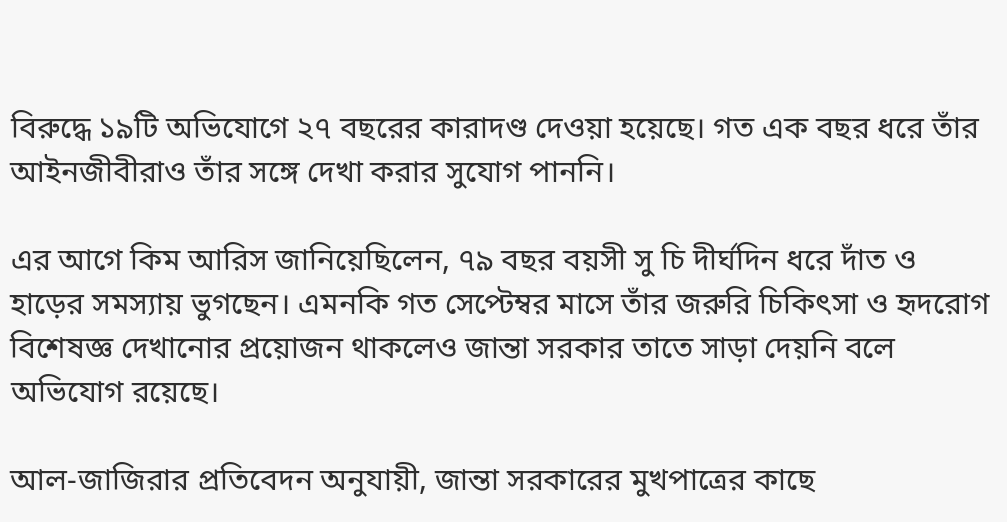বিরুদ্ধে ১৯টি অভিযোগে ২৭ বছরের কারাদণ্ড দেওয়া হয়েছে। গত এক বছর ধরে তাঁর আইনজীবীরাও তাঁর সঙ্গে দেখা করার সুযোগ পাননি।

এর আগে কিম আরিস জানিয়েছিলেন, ৭৯ বছর বয়সী সু চি দীর্ঘদিন ধরে দাঁত ও হাড়ের সমস্যায় ভুগছেন। এমনকি গত সেপ্টেম্বর মাসে তাঁর জরুরি চিকিৎসা ও হৃদরোগ বিশেষজ্ঞ দেখানোর প্রয়োজন থাকলেও জান্তা সরকার তাতে সাড়া দেয়নি বলে অভিযোগ রয়েছে।

আল-জাজিরার প্রতিবেদন অনুযায়ী, জান্তা সরকারের মুখপাত্রের কাছে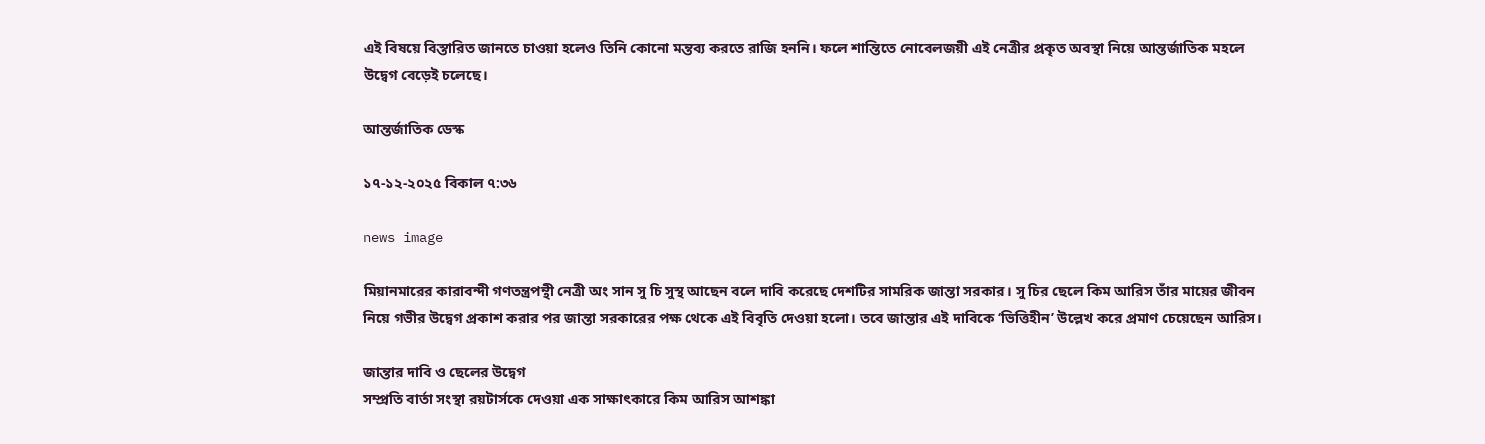এই বিষয়ে বিস্তারিত জানতে চাওয়া হলেও তিনি কোনো মন্তব্য করতে রাজি হননি। ফলে শান্তিতে নোবেলজয়ী এই নেত্রীর প্রকৃত অবস্থা নিয়ে আন্তর্জাতিক মহলে উদ্বেগ বেড়েই চলেছে।

আন্তর্জাতিক ডেস্ক

১৭-১২-২০২৫ বিকাল ৭:৩৬

news image

মিয়ানমারের কারাবন্দী গণতন্ত্রপন্থী নেত্রী অং সান সু চি সুস্থ আছেন বলে দাবি করেছে দেশটির সামরিক জান্তা সরকার। সু চির ছেলে কিম আরিস তাঁর মায়ের জীবন নিয়ে গভীর উদ্বেগ প্রকাশ করার পর জান্তা সরকারের পক্ষ থেকে এই বিবৃতি দেওয়া হলো। তবে জান্তার এই দাবিকে ‘ভিত্তিহীন’ উল্লেখ করে প্রমাণ চেয়েছেন আরিস।

জান্তার দাবি ও ছেলের উদ্বেগ
সম্প্রতি বার্তা সংস্থা রয়টার্সকে দেওয়া এক সাক্ষাৎকারে কিম আরিস আশঙ্কা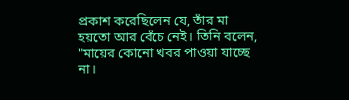প্রকাশ করেছিলেন যে, তাঁর মা হয়তো আর বেঁচে নেই। তিনি বলেন, "মায়ের কোনো খবর পাওয়া যাচ্ছে না।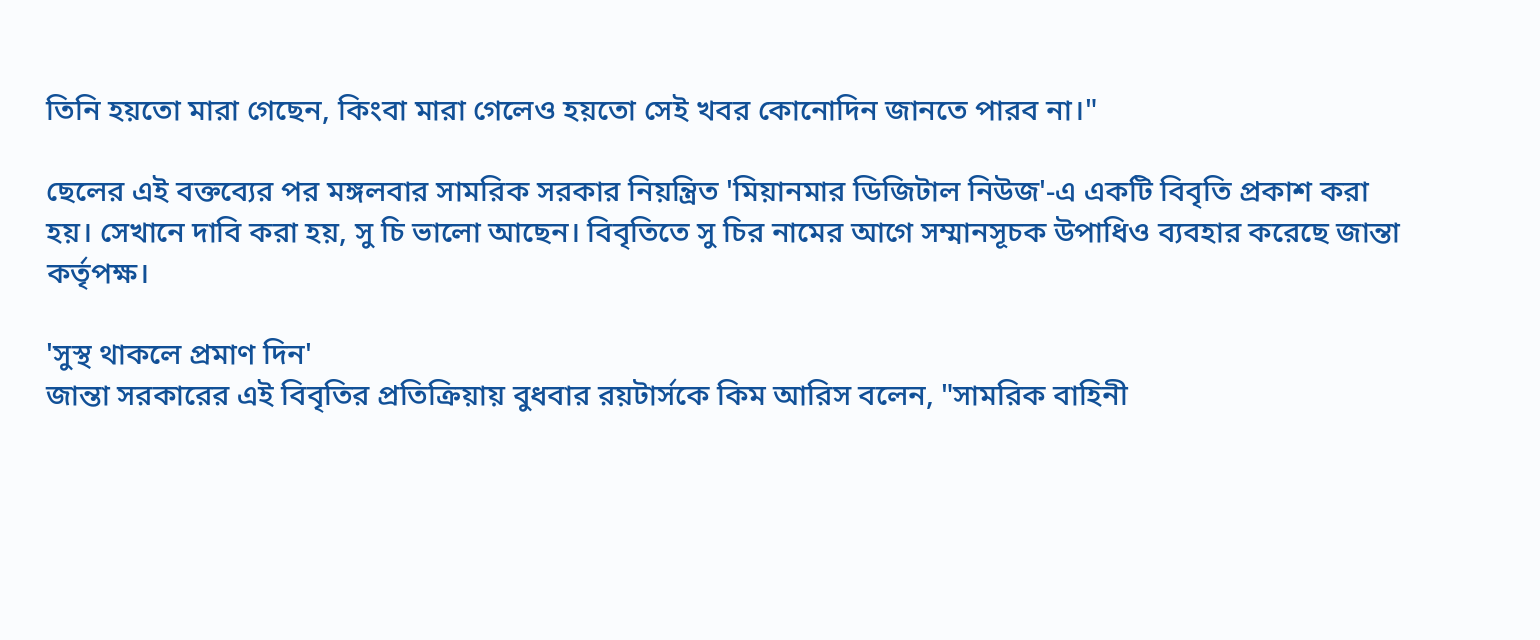তিনি হয়তো মারা গেছেন, কিংবা মারা গেলেও হয়তো সেই খবর কোনোদিন জানতে পারব না।"

ছেলের এই বক্তব্যের পর মঙ্গলবার সামরিক সরকার নিয়ন্ত্রিত 'মিয়ানমার ডিজিটাল নিউজ'-এ একটি বিবৃতি প্রকাশ করা হয়। সেখানে দাবি করা হয়, সু চি ভালো আছেন। বিবৃতিতে সু চির নামের আগে সম্মানসূচক উপাধিও ব্যবহার করেছে জান্তা কর্তৃপক্ষ।

'সুস্থ থাকলে প্রমাণ দিন'
জান্তা সরকারের এই বিবৃতির প্রতিক্রিয়ায় বুধবার রয়টার্সকে কিম আরিস বলেন, "সামরিক বাহিনী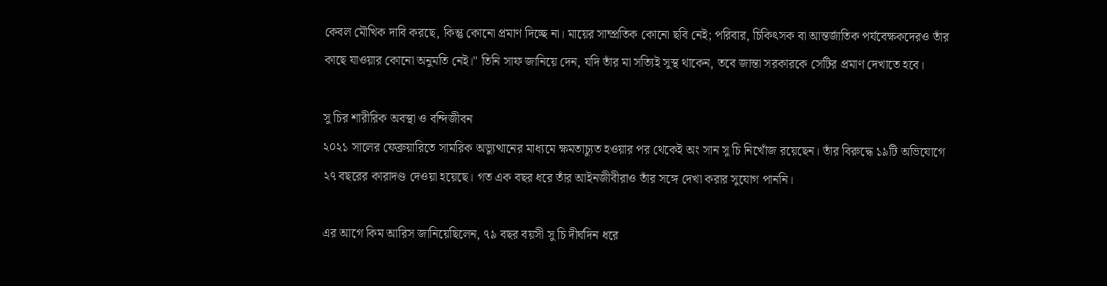কেবল মৌখিক দাবি করছে, কিন্তু কোনো প্রমাণ দিচ্ছে না। মায়ের সাম্প্রতিক কোনো ছবি নেই; পরিবার, চিকিৎসক বা আন্তর্জাতিক পর্যবেক্ষকদেরও তাঁর কাছে যাওয়ার কোনো অনুমতি নেই।" তিনি সাফ জানিয়ে দেন, যদি তাঁর মা সত্যিই সুস্থ থাকেন, তবে জান্তা সরকারকে সেটির প্রমাণ দেখাতে হবে।

সু চির শারীরিক অবস্থা ও বন্দিজীবন
২০২১ সালের ফেব্রুয়ারিতে সামরিক অভ্যুত্থানের মাধ্যমে ক্ষমতাচ্যুত হওয়ার পর থেকেই অং সান সু চি নিখোঁজ রয়েছেন। তাঁর বিরুদ্ধে ১৯টি অভিযোগে ২৭ বছরের কারাদণ্ড দেওয়া হয়েছে। গত এক বছর ধরে তাঁর আইনজীবীরাও তাঁর সঙ্গে দেখা করার সুযোগ পাননি।

এর আগে কিম আরিস জানিয়েছিলেন, ৭৯ বছর বয়সী সু চি দীর্ঘদিন ধরে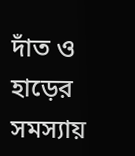দাঁত ও হাড়ের সমস্যায়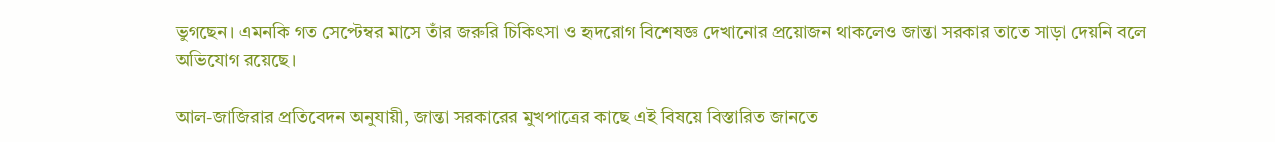ভুগছেন। এমনকি গত সেপ্টেম্বর মাসে তাঁর জরুরি চিকিৎসা ও হৃদরোগ বিশেষজ্ঞ দেখানোর প্রয়োজন থাকলেও জান্তা সরকার তাতে সাড়া দেয়নি বলে অভিযোগ রয়েছে।

আল-জাজিরার প্রতিবেদন অনুযায়ী, জান্তা সরকারের মুখপাত্রের কাছে এই বিষয়ে বিস্তারিত জানতে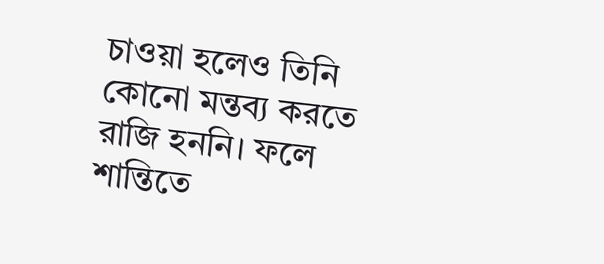চাওয়া হলেও তিনি কোনো মন্তব্য করতে রাজি হননি। ফলে শান্তিতে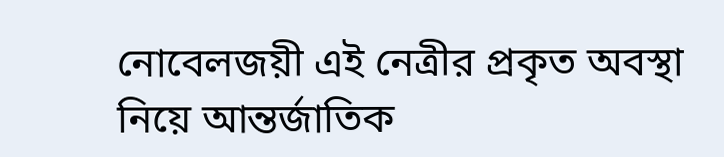নোবেলজয়ী এই নেত্রীর প্রকৃত অবস্থা নিয়ে আন্তর্জাতিক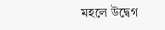মহলে উদ্বেগ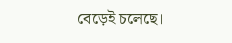বেড়েই চলেছে।